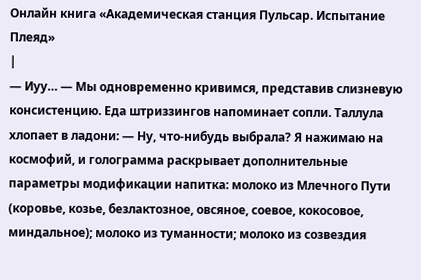Онлайн книга «Академическая станция Пульсар. Испытание Плеяд»
|
— Иуу… — Мы одновременно кривимся, представив слизневую консистенцию. Еда штриззингов напоминает сопли. Таллула хлопает в ладони: — Ну, что-нибудь выбрала? Я нажимаю на космофий, и голограмма раскрывает дополнительные параметры модификации напитка: молоко из Млечного Пути (коровье, козье, безлактозное, овсяное, соевое, кокосовое, миндальное); молоко из туманности; молоко из созвездия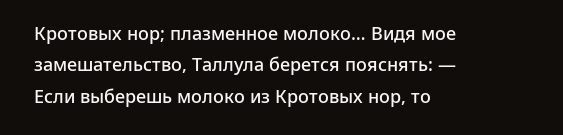Кротовых нор; плазменное молоко… Видя мое замешательство, Таллула берется пояснять: — Если выберешь молоко из Кротовых нор, то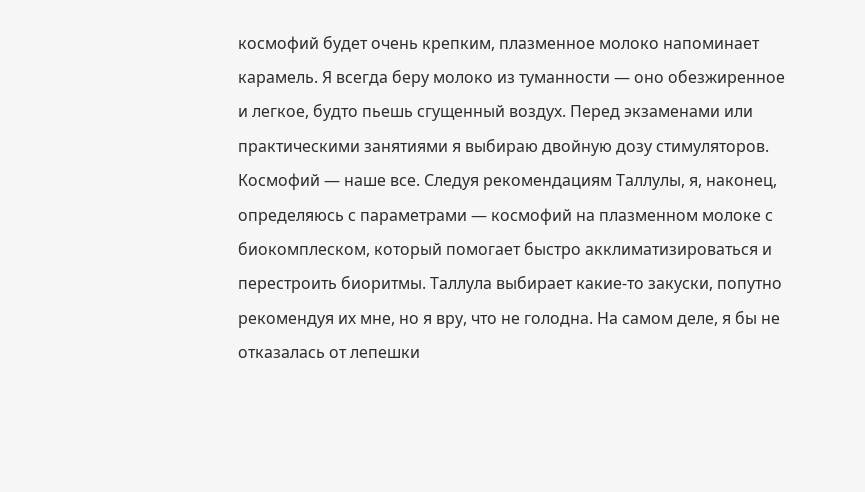космофий будет очень крепким, плазменное молоко напоминает карамель. Я всегда беру молоко из туманности — оно обезжиренное и легкое, будто пьешь сгущенный воздух. Перед экзаменами или практическими занятиями я выбираю двойную дозу стимуляторов. Космофий — наше все. Следуя рекомендациям Таллулы, я, наконец, определяюсь с параметрами — космофий на плазменном молоке с биокомплеском, который помогает быстро акклиматизироваться и перестроить биоритмы. Таллула выбирает какие-то закуски, попутно рекомендуя их мне, но я вру, что не голодна. На самом деле, я бы не отказалась от лепешки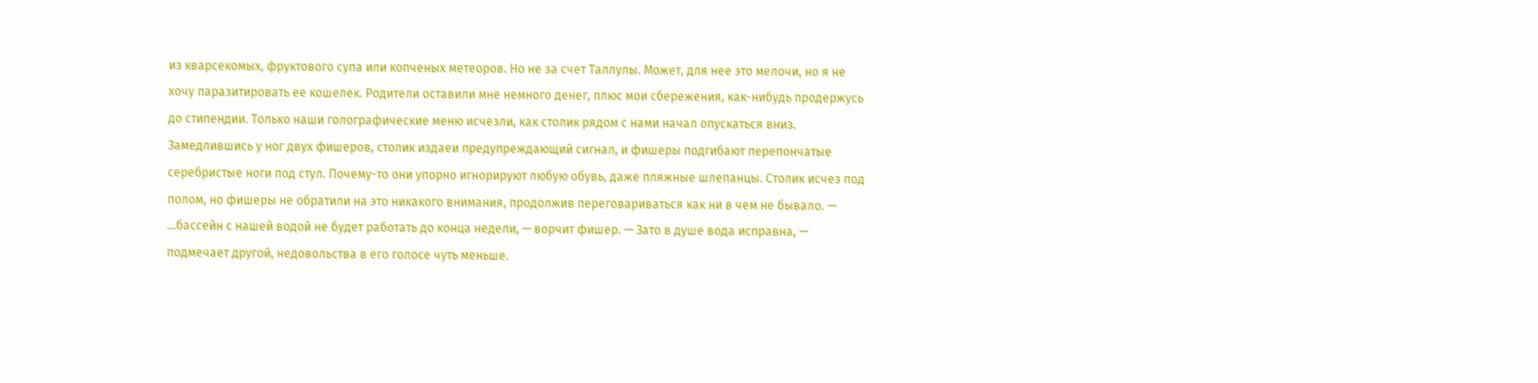из кварсекомых, фруктового супа или копченых метеоров. Но не за счет Таллулы. Может, для нее это мелочи, но я не хочу паразитировать ее кошелек. Родители оставили мне немного денег, плюс мои сбережения, как-нибудь продержусь до стипендии. Только наши голографические меню исчезли, как столик рядом с нами начал опускаться вниз. Замедлившись у ног двух фишеров, столик издаеи предупреждающий сигнал, и фишеры подгибают перепончатые серебристые ноги под стул. Почему-то они упорно игнорируют любую обувь, даже пляжные шлепанцы. Столик исчез под полом, но фишеры не обратили на это никакого внимания, продолжив переговариваться как ни в чем не бывало. — …бассейн с нашей водой не будет работать до конца недели, — ворчит фишер. — Зато в душе вода исправна, — подмечает другой, недовольства в его голосе чуть меньше.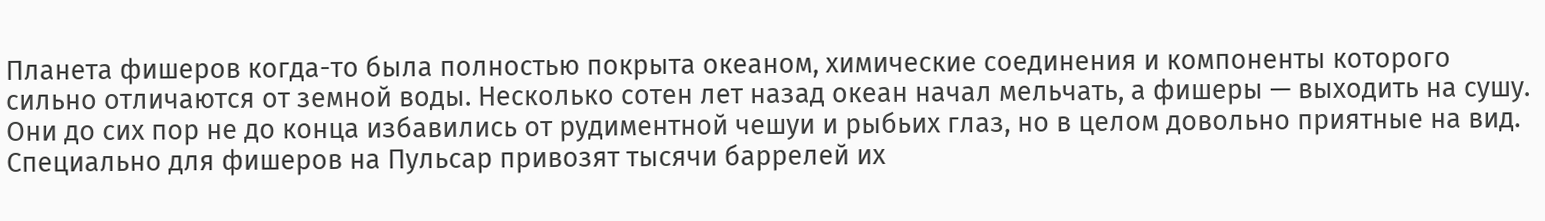Планета фишеров когда-то была полностью покрыта океаном, химические соединения и компоненты которого сильно отличаются от земной воды. Несколько сотен лет назад океан начал мельчать, а фишеры — выходить на сушу. Они до сих пор не до конца избавились от рудиментной чешуи и рыбьих глаз, но в целом довольно приятные на вид. Специально для фишеров на Пульсар привозят тысячи баррелей их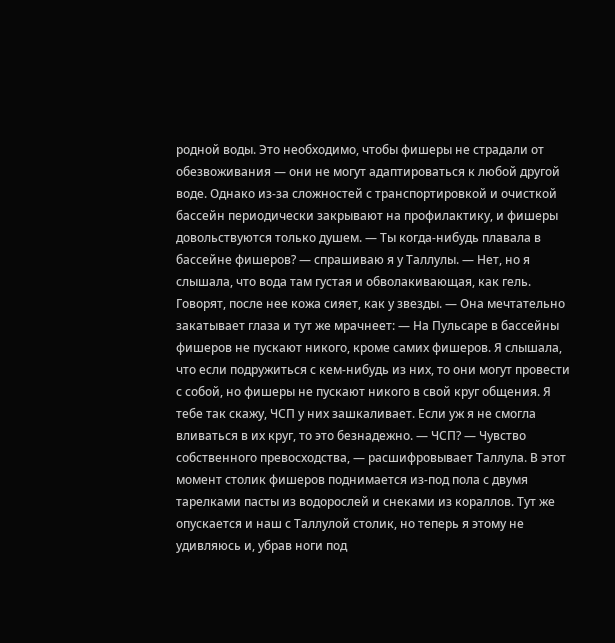родной воды. Это необходимо, чтобы фишеры не страдали от обезвоживания — они не могут адаптироваться к любой другой воде. Однако из-за сложностей с транспортировкой и очисткой бассейн периодически закрывают на профилактику, и фишеры довольствуются только душем. — Ты когда-нибудь плавала в бассейне фишеров? — спрашиваю я у Таллулы. — Нет, но я слышала, что вода там густая и обволакивающая, как гель. Говорят, после нее кожа сияет, как у звезды. — Она мечтательно закатывает глаза и тут же мрачнеет: — На Пульсаре в бассейны фишеров не пускают никого, кроме самих фишеров. Я слышала, что если подружиться с кем-нибудь из них, то они могут провести с собой, но фишеры не пускают никого в свой круг общения. Я тебе так скажу, ЧСП у них зашкаливает. Если уж я не смогла вливаться в их круг, то это безнадежно. — ЧСП? — Чувство собственного превосходства, — расшифровывает Таллула. В этот момент столик фишеров поднимается из-под пола с двумя тарелками пасты из водорослей и снеками из кораллов. Тут же опускается и наш с Таллулой столик, но теперь я этому не удивляюсь и, убрав ноги под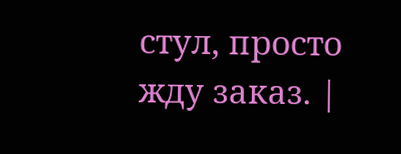стул, просто жду заказ. |